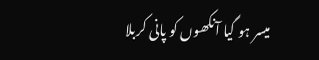میسر ہو گیا آنکھوں کو پانی کربلا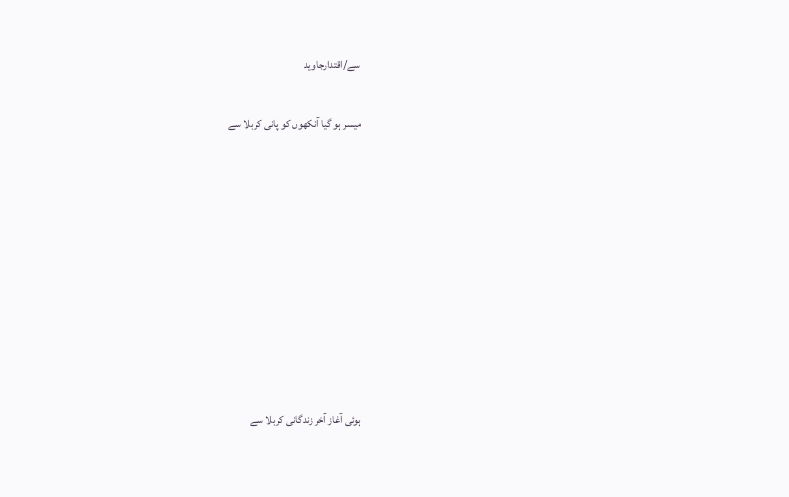سے/اقتدارجاوید

میسر ہو گیا آنکھوں کو پانی کربلا سے









ہوئی آغاز آخر زندگانی کربلا سے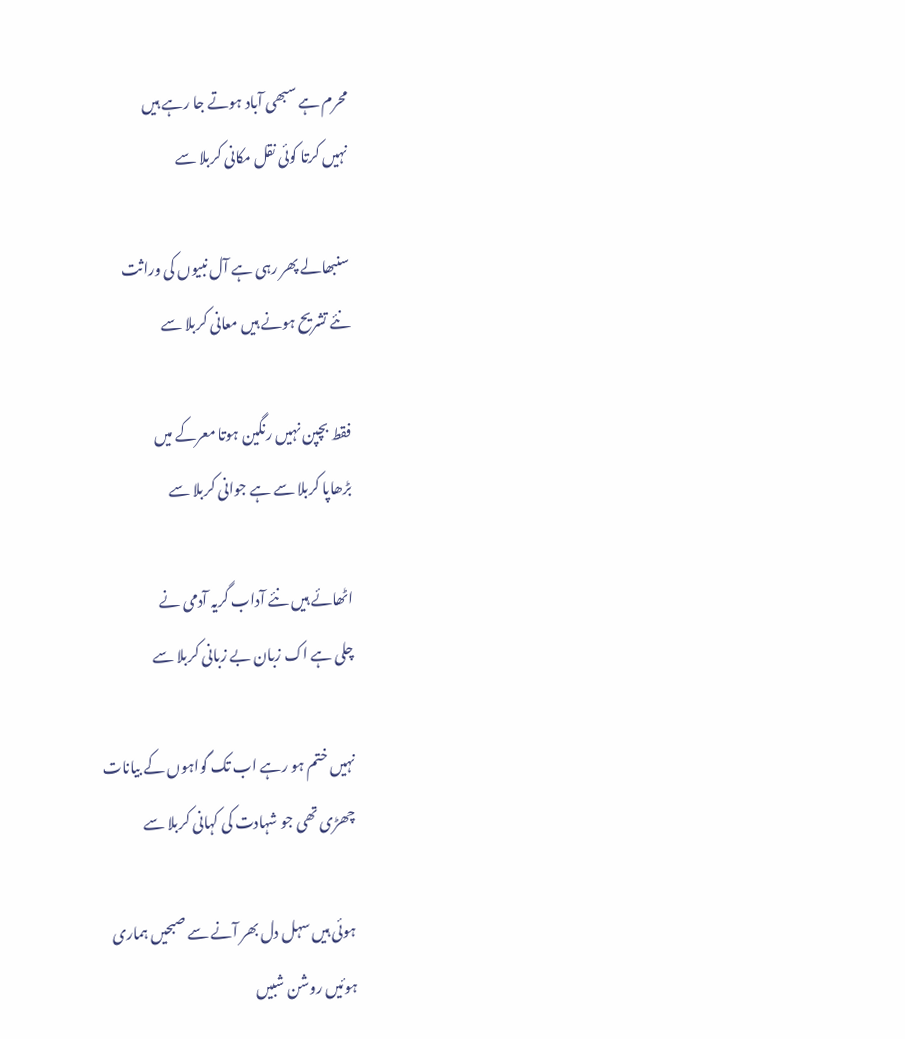محرم ہے سبھی آباد ہوتے جا رہے ہیں
نہیں کرتا کوئی نقل مکانی کربلا سے

سنبھالے پھر رہی ہے آل نبیوں کی وراثت
نئے تشریح ہونے ہیں معانی کربلا سے

فقط بچپن نہیں رنگین ہوتا معرکے میں
بڑھاپا کربلا سے ہے جوانی کربلا سے

اٹھائے ہیں نئے آداب گریہ آدمی نے
چلی ہے اک زبان بے زبانی کربلا سے

نہیں ختم ہو رہے اب تک گواہوں کے بیانات
چھڑی تھی جو شہادت کی کہانی کربلا سے

ہوئی ہیں سہل دل بھر آنے سے صبحیں ہماری
ہوئیں روشن شبیں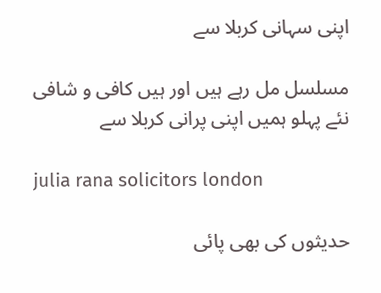اپنی سہانی کربلا سے

مسلسل مل رہے ہیں اور ہیں کافی و شافی
نئے پہلو ہمیں اپنی پرانی کربلا سے

julia rana solicitors london

حدیثوں کی بھی پائی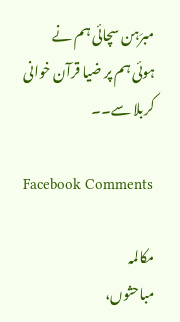مبرَہن سچائی ہم نے
ہوئی ہم پر ضیا قرآن خوانی کربلا سے۔۔

Facebook Comments

مکالمہ
مباحثوں،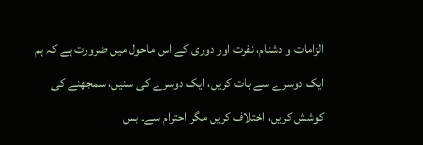الزامات و دشنام، نفرت اور دوری کے اس ماحول میں ضرورت ہے کہ ہم ایک دوسرے سے بات کریں، ایک دوسرے کی سنیں، سمجھنے کی کوشش کریں، اختلاف کریں مگر احترام سے۔ بس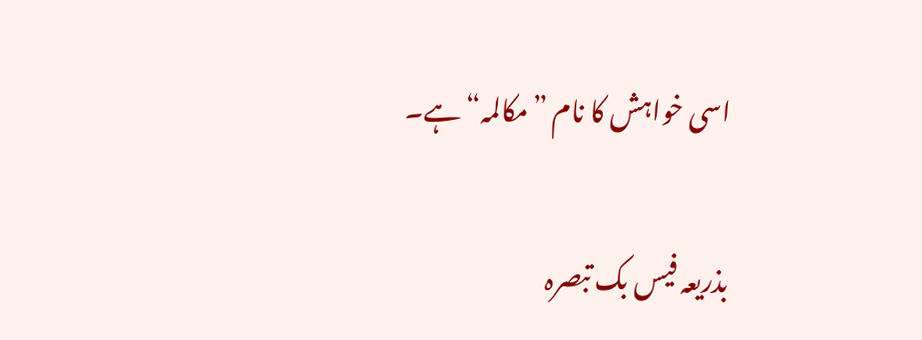اسی خواہش کا نام ”مکالمہ“ ہے۔

بذریعہ فیس بک تبصرہ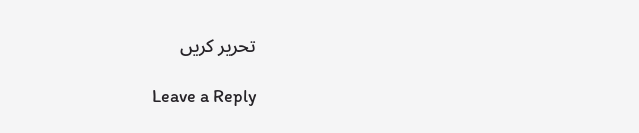تحریر کریں

Leave a Reply